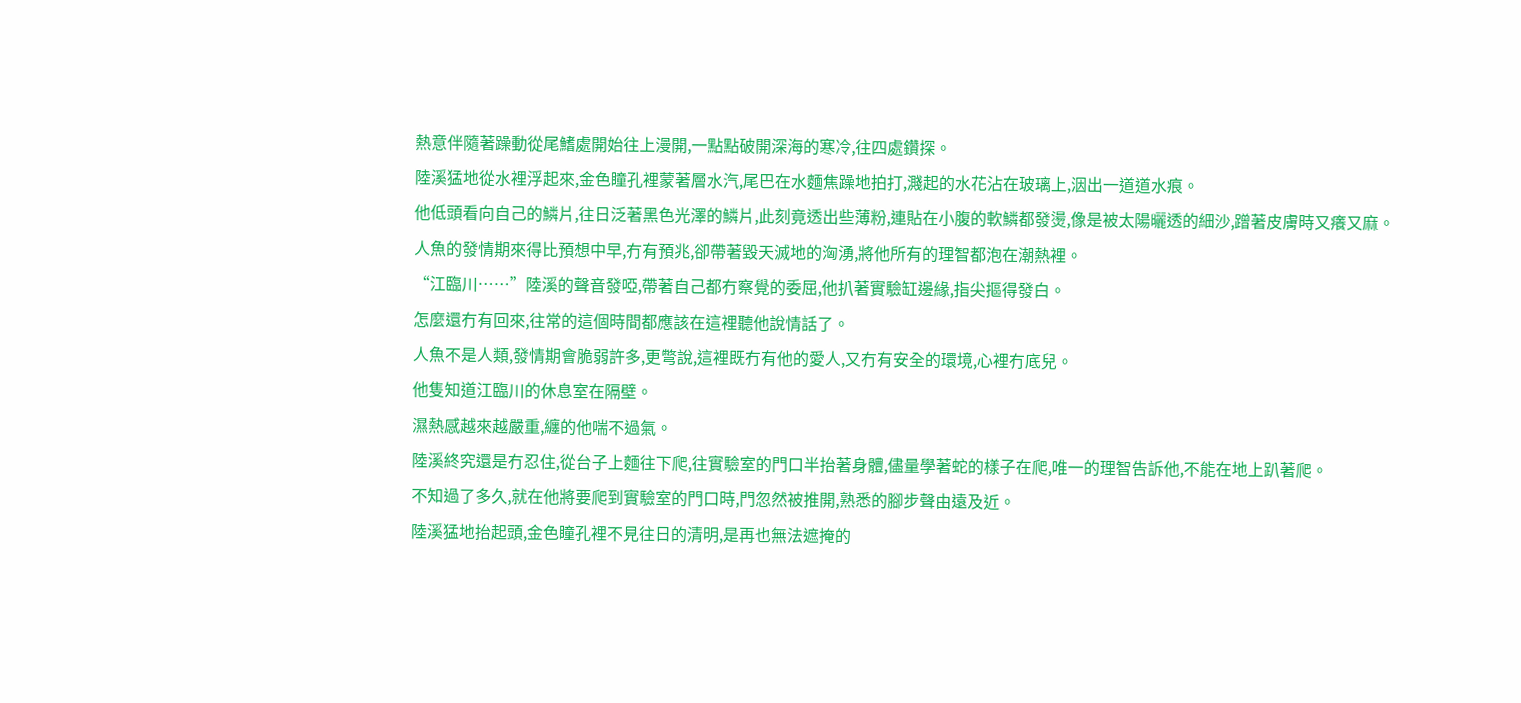熱意伴隨著躁動從尾鰭處開始往上漫開,一點點破開深海的寒冷,往四處鑽探。
陸溪猛地從水裡浮起來,金色瞳孔裡蒙著層水汽,尾巴在水麵焦躁地拍打,濺起的水花沾在玻璃上,洇出一道道水痕。
他低頭看向自己的鱗片,往日泛著黑色光澤的鱗片,此刻竟透出些薄粉,連貼在小腹的軟鱗都發燙,像是被太陽曬透的細沙,蹭著皮膚時又癢又麻。
人魚的發情期來得比預想中早,冇有預兆,卻帶著毀天滅地的洶湧,將他所有的理智都泡在潮熱裡。
“江臨川……”陸溪的聲音發啞,帶著自己都冇察覺的委屈,他扒著實驗缸邊緣,指尖摳得發白。
怎麼還冇有回來,往常的這個時間都應該在這裡聽他說情話了。
人魚不是人類,發情期會脆弱許多,更彆說,這裡既冇有他的愛人,又冇有安全的環境,心裡冇底兒。
他隻知道江臨川的休息室在隔壁。
濕熱感越來越嚴重,纏的他喘不過氣。
陸溪終究還是冇忍住,從台子上麵往下爬,往實驗室的門口半抬著身體,儘量學著蛇的樣子在爬,唯一的理智告訴他,不能在地上趴著爬。
不知過了多久,就在他將要爬到實驗室的門口時,門忽然被推開,熟悉的腳步聲由遠及近。
陸溪猛地抬起頭,金色瞳孔裡不見往日的清明,是再也無法遮掩的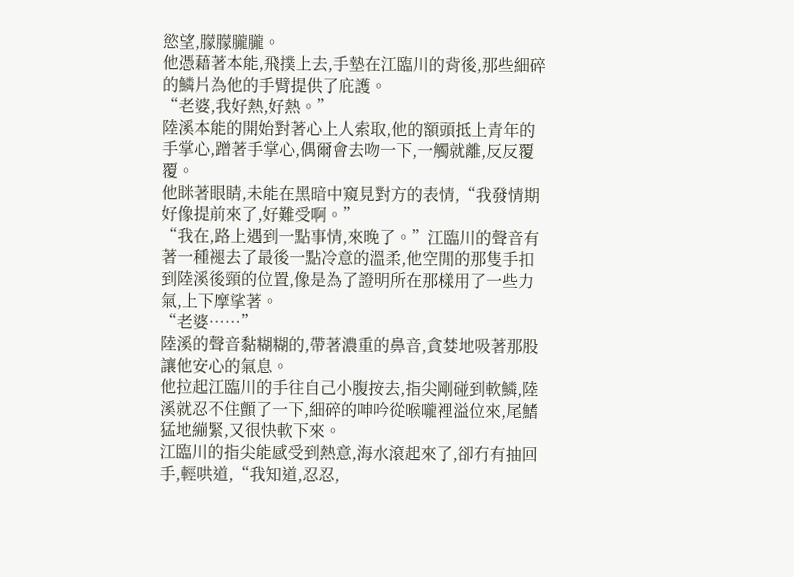慾望,朦朦朧朧。
他憑藉著本能,飛撲上去,手墊在江臨川的背後,那些細碎的鱗片為他的手臂提供了庇護。
“老婆,我好熱,好熱。”
陸溪本能的開始對著心上人索取,他的額頭抵上青年的手掌心,蹭著手掌心,偶爾會去吻一下,一觸就離,反反覆覆。
他眯著眼睛,未能在黑暗中窺見對方的表情,“我發情期好像提前來了,好難受啊。”
“我在,路上遇到一點事情,來晚了。”江臨川的聲音有著一種褪去了最後一點冷意的溫柔,他空閒的那隻手扣到陸溪後頸的位置,像是為了證明所在那樣用了一些力氣,上下摩挲著。
“老婆……”
陸溪的聲音黏糊糊的,帶著濃重的鼻音,貪婪地吸著那股讓他安心的氣息。
他拉起江臨川的手往自己小腹按去,指尖剛碰到軟鱗,陸溪就忍不住顫了一下,細碎的呻吟從喉嚨裡溢位來,尾鰭猛地繃緊,又很快軟下來。
江臨川的指尖能感受到熱意,海水滾起來了,卻冇有抽回手,輕哄道,“我知道,忍忍,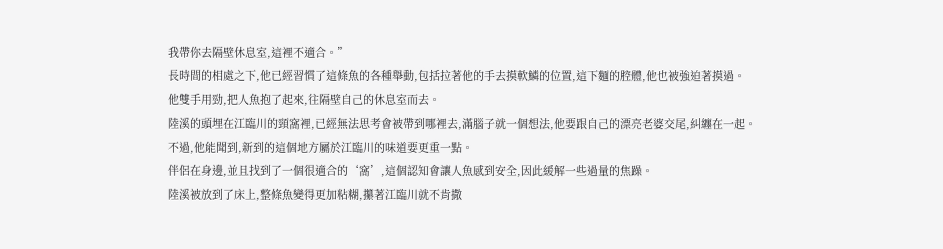我帶你去隔壁休息室,這裡不適合。”
長時間的相處之下,他已經習慣了這條魚的各種舉動,包括拉著他的手去摸軟鱗的位置,這下麵的腔體,他也被強迫著摸過。
他雙手用勁,把人魚抱了起來,往隔壁自己的休息室而去。
陸溪的頭埋在江臨川的頸窩裡,已經無法思考會被帶到哪裡去,滿腦子就一個想法,他要跟自己的漂亮老婆交尾,糾纏在一起。
不過,他能聞到,新到的這個地方屬於江臨川的味道要更重一點。
伴侶在身邊,並且找到了一個很適合的‘窩’,這個認知會讓人魚感到安全,因此緩解一些過量的焦躁。
陸溪被放到了床上,整條魚變得更加粘糊,攥著江臨川就不肯撒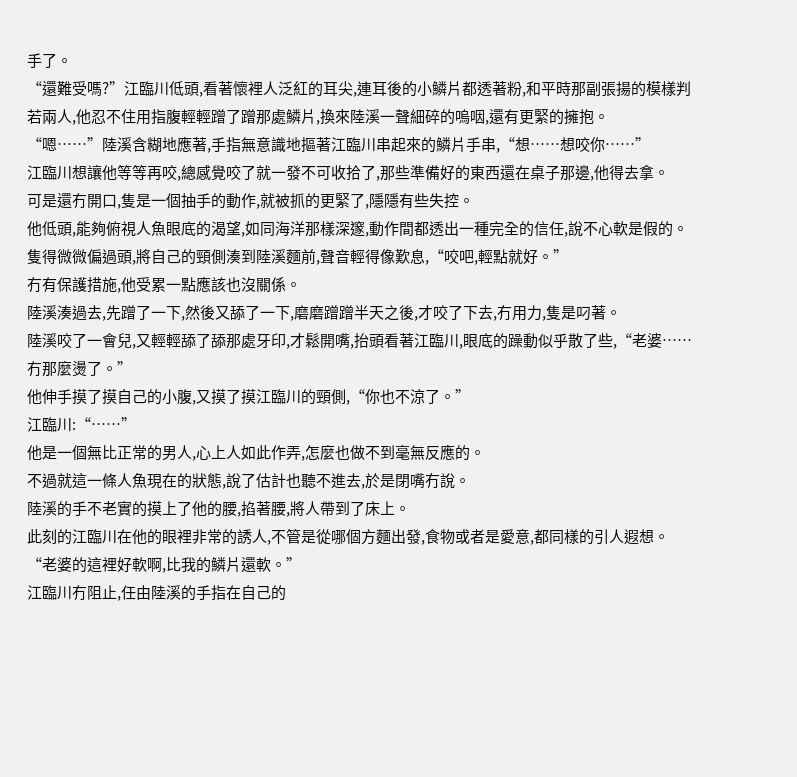手了。
“還難受嗎?”江臨川低頭,看著懷裡人泛紅的耳尖,連耳後的小鱗片都透著粉,和平時那副張揚的模樣判若兩人,他忍不住用指腹輕輕蹭了蹭那處鱗片,換來陸溪一聲細碎的嗚咽,還有更緊的擁抱。
“嗯……”陸溪含糊地應著,手指無意識地摳著江臨川串起來的鱗片手串,“想……想咬你……”
江臨川想讓他等等再咬,總感覺咬了就一發不可收拾了,那些準備好的東西還在桌子那邊,他得去拿。
可是還冇開口,隻是一個抽手的動作,就被抓的更緊了,隱隱有些失控。
他低頭,能夠俯視人魚眼底的渴望,如同海洋那樣深邃,動作間都透出一種完全的信任,說不心軟是假的。
隻得微微偏過頭,將自己的頸側湊到陸溪麵前,聲音輕得像歎息,“咬吧,輕點就好。”
冇有保護措施,他受累一點應該也沒關係。
陸溪湊過去,先蹭了一下,然後又舔了一下,磨磨蹭蹭半天之後,才咬了下去,冇用力,隻是叼著。
陸溪咬了一會兒,又輕輕舔了舔那處牙印,才鬆開嘴,抬頭看著江臨川,眼底的躁動似乎散了些,“老婆……冇那麼燙了。”
他伸手摸了摸自己的小腹,又摸了摸江臨川的頸側,“你也不涼了。”
江臨川:“……”
他是一個無比正常的男人,心上人如此作弄,怎麼也做不到毫無反應的。
不過就這一條人魚現在的狀態,說了估計也聽不進去,於是閉嘴冇說。
陸溪的手不老實的摸上了他的腰,掐著腰,將人帶到了床上。
此刻的江臨川在他的眼裡非常的誘人,不管是從哪個方麵出發,食物或者是愛意,都同樣的引人遐想。
“老婆的這裡好軟啊,比我的鱗片還軟。”
江臨川冇阻止,任由陸溪的手指在自己的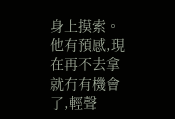身上摸索。
他有預感,現在再不去拿就冇有機會了,輕聲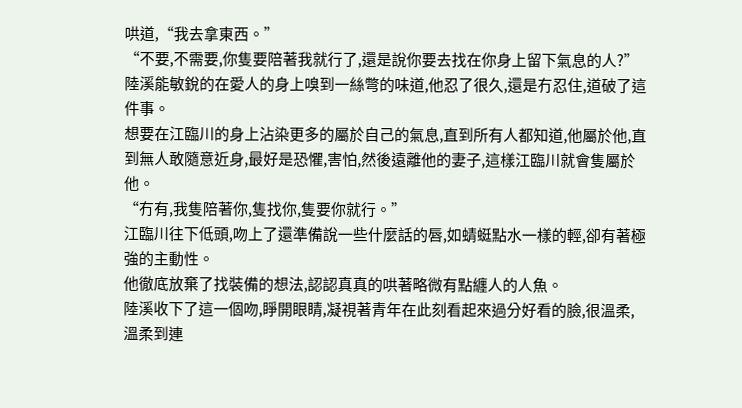哄道,“我去拿東西。”
“不要,不需要,你隻要陪著我就行了,還是說你要去找在你身上留下氣息的人?”
陸溪能敏銳的在愛人的身上嗅到一絲彆的味道,他忍了很久,還是冇忍住,道破了這件事。
想要在江臨川的身上沾染更多的屬於自己的氣息,直到所有人都知道,他屬於他,直到無人敢隨意近身,最好是恐懼,害怕,然後遠離他的妻子,這樣江臨川就會隻屬於他。
“冇有,我隻陪著你,隻找你,隻要你就行。”
江臨川往下低頭,吻上了還準備說一些什麼話的唇,如蜻蜓點水一樣的輕,卻有著極強的主動性。
他徹底放棄了找裝備的想法,認認真真的哄著略微有點纏人的人魚。
陸溪收下了這一個吻,睜開眼睛,凝視著青年在此刻看起來過分好看的臉,很溫柔,溫柔到連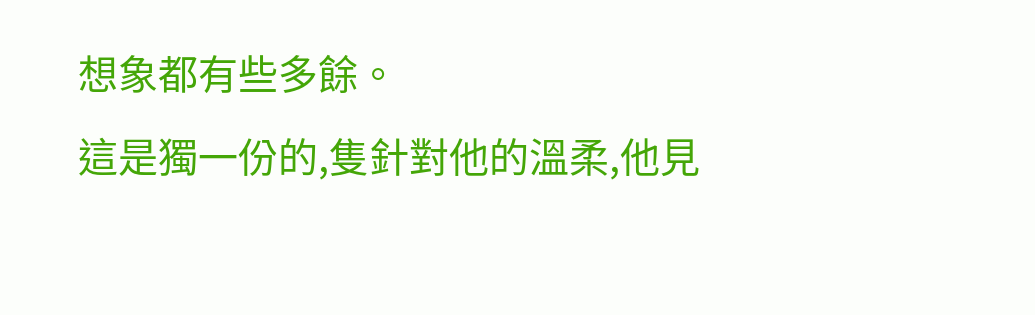想象都有些多餘。
這是獨一份的,隻針對他的溫柔,他見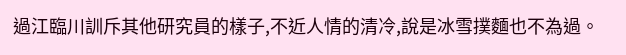過江臨川訓斥其他研究員的樣子,不近人情的清冷,說是冰雪撲麵也不為過。